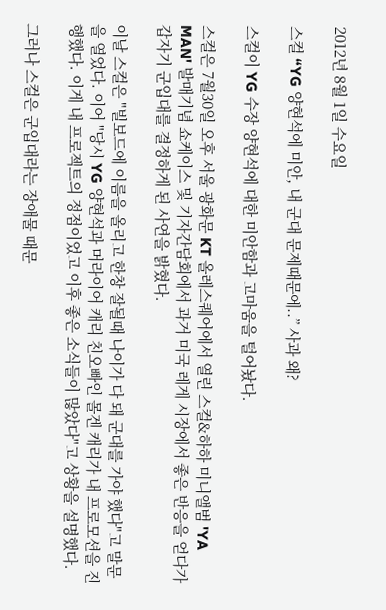2012년 8월 1일 수요일

스컬 “YG 양현석에 미안, 내 군대 문제때문에..” 사과 왜?

스컬이 YG 수장 양현석에 대한 미안함과 고마움을 털어놨다.

스컬은 7월30일 오후 서울 광화문 KT 올레스퀘어에서 열린 스컬&하하 미니앨범 'YA MAN' 발매기념 쇼케이스 및 기자간담회에서 과거 미국 레게 시장에서 좋은 반응을 얻다가 갑자기 군입대를 결정하게 된 사연을 밝혔다.

이날 스컬은 "빌보드에 이름을 올리고 한창 잘될때 나이가 다 돼 군대를 가야 했다"고 말문을 열었다. 이어 "당시 YG 양현석과 머라이어 캐리 친오빠인 몰겐 캐리가 내 프로모션을 진행했다. 이게 내 프로젝트의 정점이었고 이후 좋은 소식들이 많았다"고 상황을 설명했다.

그러나 스컬은 군입대라는 장애물 때문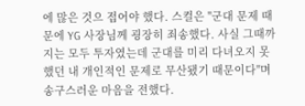에 많은 것으 접어야 했다. 스컬은 "군대 문제 때문에 YG 사장님께 굉장히 죄송했다. 사실 그때까지는 모두 투자였는데 군대를 미리 다녀오지 못했던 내 개인적인 문제로 무산됐기 때문이다"며 송구스러운 마음을 전했다.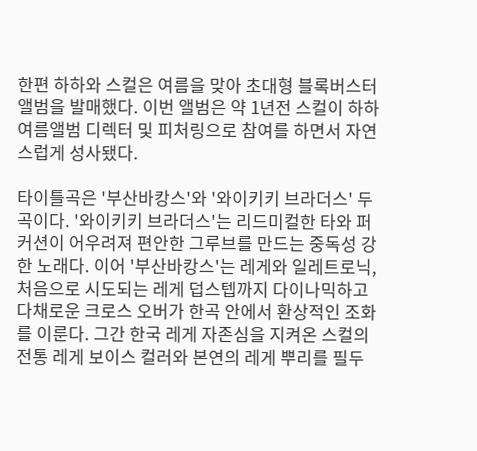한편 하하와 스컬은 여름을 맞아 초대형 블록버스터 앨범을 발매했다. 이번 앨범은 약 1년전 스컬이 하하 여름앨범 디렉터 및 피처링으로 참여를 하면서 자연스럽게 성사됐다.

타이틀곡은 '부산바캉스'와 '와이키키 브라더스' 두 곡이다. '와이키키 브라더스'는 리드미컬한 타와 퍼커션이 어우려져 편안한 그루브를 만드는 중독성 강한 노래다. 이어 '부산바캉스'는 레게와 일레트로닉, 처음으로 시도되는 레게 덥스텝까지 다이나믹하고 다채로운 크로스 오버가 한곡 안에서 환상적인 조화를 이룬다. 그간 한국 레게 자존심을 지켜온 스컬의 전통 레게 보이스 컬러와 본연의 레게 뿌리를 필두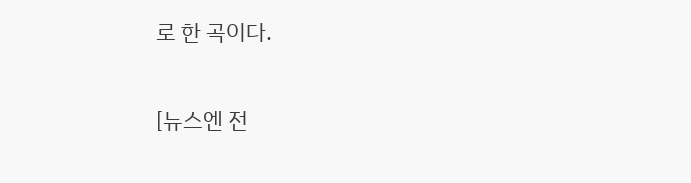로 한 곡이다.

[뉴스엔 전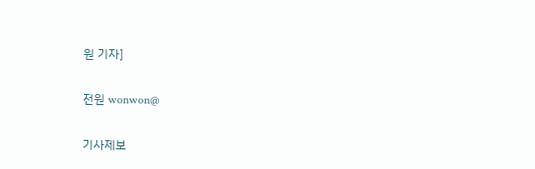원 기자]

전원 wonwon@

기사제보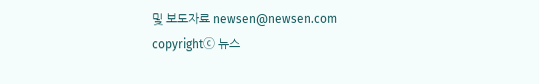및 보도자료 newsen@newsen.com
copyrightⓒ 뉴스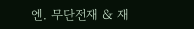엔. 무단전재 & 재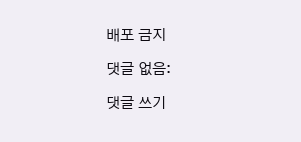배포 금지

댓글 없음:

댓글 쓰기